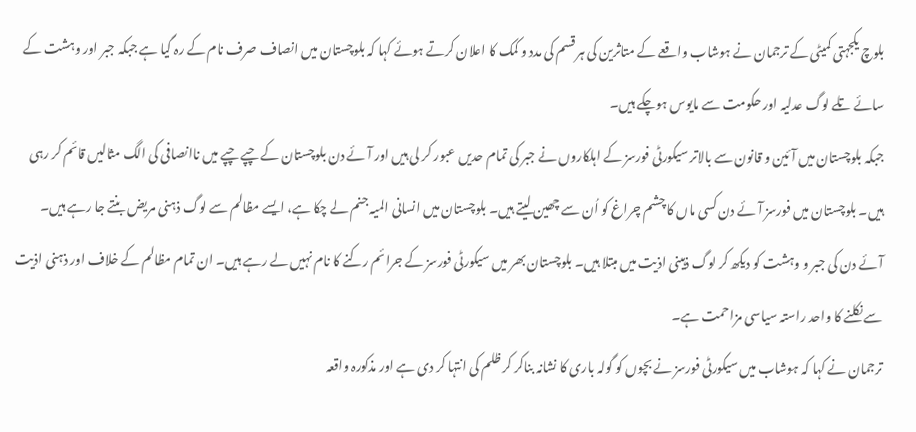بلوچ یکجہتی کمیٹی کے ترجمان نے ہوشاب واقعے کے متاثرین کی ہر قسم کی مدد و کمک کا اعلان کرتے ہوئے کہا کہ بلوچستان میں انصاف صرف نام کے رہ گیا ہے جبکہ جبر اور وہشت کے سائے تلے لوگ عدلیہ اور حکومت سے مایوس ہوچکے ہیں۔
جبکہ بلوچستان میں آئین و قانون سے بالاتر سیکورٹی فورسز کے اہلکاروں نے جبر کی تمام حدیں عبور کر لی ہیں اور آئے دن بلوچستان کے چپے چپے میں ناانصافی کی الگ مثالیں قائم کر رہی ہیں۔ بلوچستان میں فورسز آئے دن کسی ماں کا چشم چراغ کو اُن سے چھین لیتے ہیں۔ بلوچستان میں انسانی المیہ جنم لے چکا ہے، ایسے مظالم سے لوگ ذہنی مریض بنتے جا رہے ہیں۔ آئے دن کی جبر و وہشت کو دیکھ کر لوگ ذہینی اذیت میں مبتلا ہیں۔ بلوچستان بھر میں سیکورٹی فورسز کے جرائم رکنے کا نام نہیں لے رہے ہیں۔ ان تمام مظالم کے خلاف اور ذہنی اذیت سے نکلنے کا واحد راستہ سیاسی مزاحمت ہے۔
ترجمان نے کہا کہ ہوشاب میں سیکورٹی فورسز نے بچوں کو گولہ باری کا نشانہ بناکر کر ظلم کی انتہا کر دی ہے اور مذکورہ واقعہ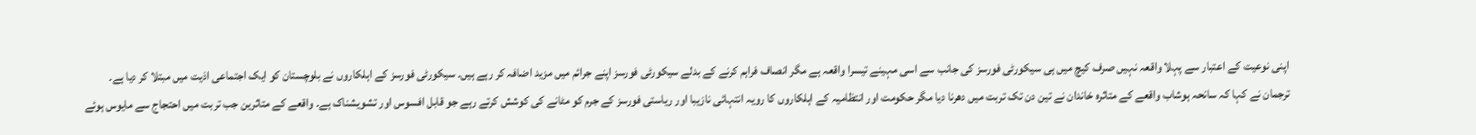اپنی نوعیت کے اعتبار سے پہلا واقعہ نہیں صرف کیچ میں ہی سیکورٹی فورسز کی جانب سے اسی مہینے تیسرا واقعہ ہے مگر انصاف فراہم کرنے کے بدلے سیکورٹی فورسز اپنے جرائم میں مزید اضافہ کر رہے ہیں۔ سیکورٹی فورسز کے اہلکاروں نے بلوچستان کو ایک اجتماعی اذیت میں مبتلا کر دیا ہے۔
ترجمان نے کہا کہ سانحہ ہوشاب واقعے کے متاثرہ خاندان نے تین دن تک تربت میں دھرنا دیا مگر حکومت اور انتظامیہ کے اہلکاروں کا رویہ انتہائی نازیبا اور ریاستی فورسز کے جرم کو مٹانے کی کوشش کرتے رہے جو قابل افسوس اور تشویشناک ہے۔ واقعے کے متاثرین جب تربت میں احتجاج سے مایوس ہوئے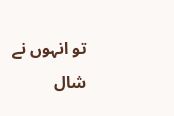تو انہوں نے شال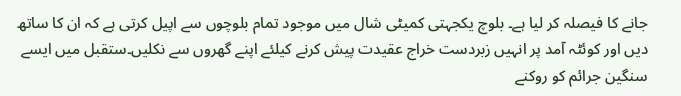جانے کا فیصلہ کر لیا ہے۔ بلوچ یکجہتی کمیٹی شال میں موجود تمام بلوچوں سے اپیل کرتی ہے کہ ان کا ساتھ دیں اور کوئٹہ آمد پر انہیں زبردست خراج عقیدت پیش کرنے کیلئے اپنے گھروں سے نکلیں۔ستقبل میں ایسے سنگین جرائم کو روکنے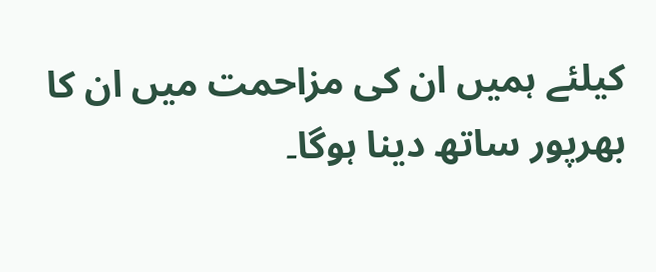کیلئے ہمیں ان کی مزاحمت میں ان کا بھرپور ساتھ دینا ہوگا۔